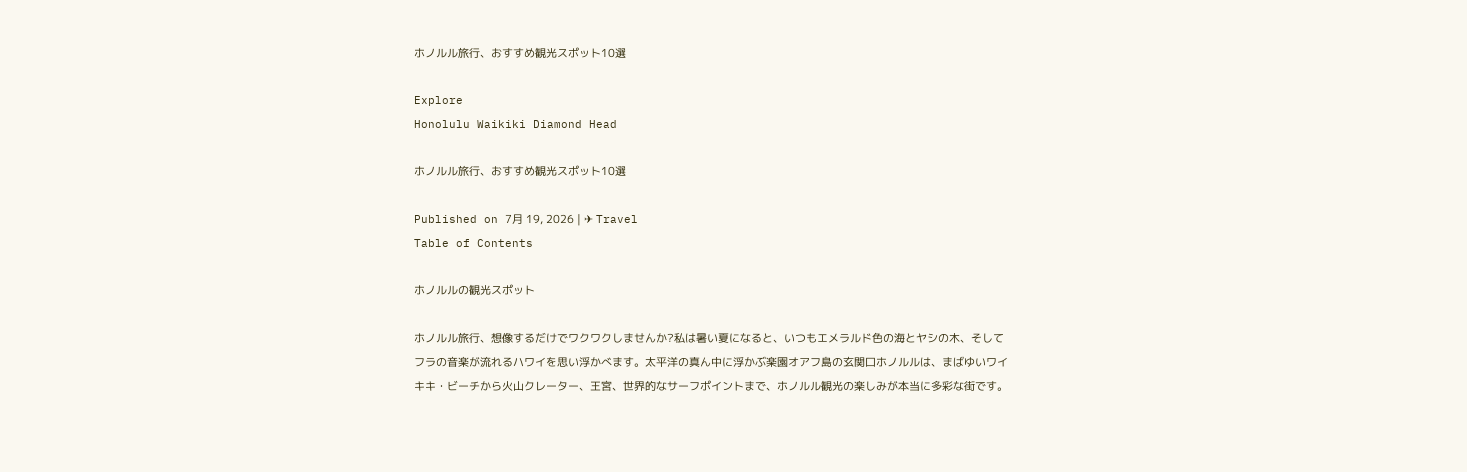ホノルル旅行、おすすめ観光スポット10選

Explore
Honolulu Waikiki Diamond Head

ホノルル旅行、おすすめ観光スポット10選

Published on 7月 19, 2026 | ✈ Travel
Table of Contents

ホノルルの観光スポット

ホノルル旅行、想像するだけでワクワクしませんか?私は暑い夏になると、いつもエメラルド色の海とヤシの木、そしてフラの音楽が流れるハワイを思い浮かべます。太平洋の真ん中に浮かぶ楽園オアフ島の玄関口ホノルルは、まばゆいワイキキ・ビーチから火山クレーター、王宮、世界的なサーフポイントまで、ホノルル観光の楽しみが本当に多彩な街です。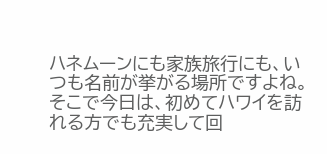ハネムーンにも家族旅行にも、いつも名前が挙がる場所ですよね。そこで今日は、初めてハワイを訪れる方でも充実して回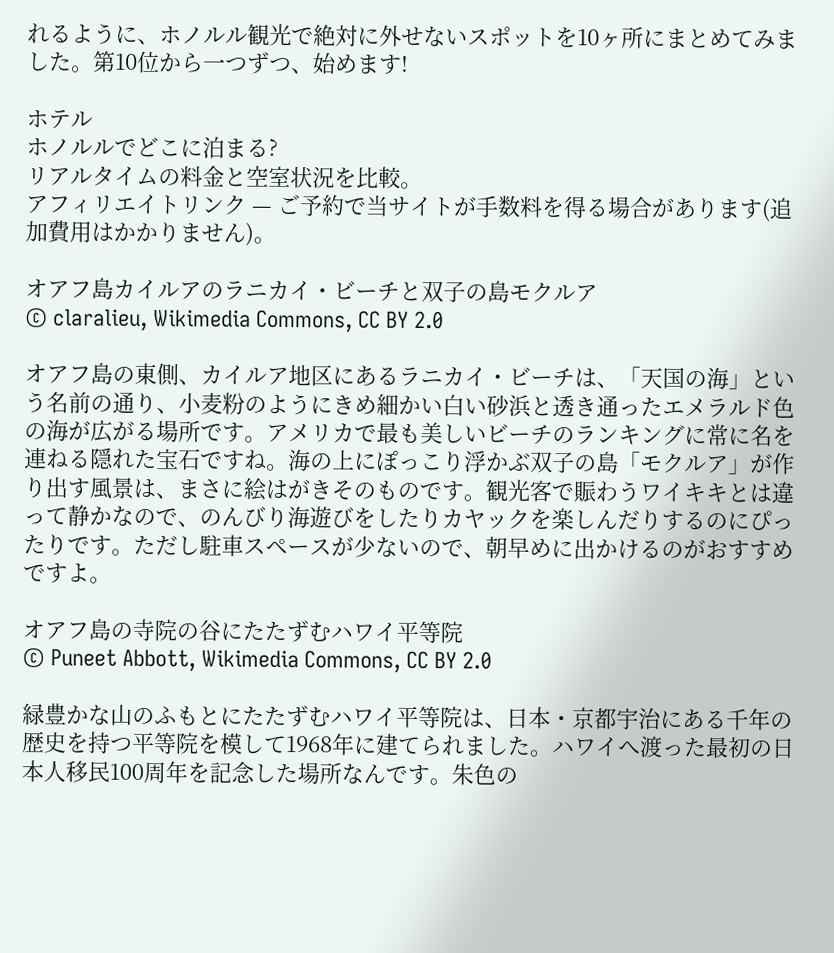れるように、ホノルル観光で絶対に外せないスポットを10ヶ所にまとめてみました。第10位から一つずつ、始めます!

ホテル
ホノルルでどこに泊まる?
リアルタイムの料金と空室状況を比較。
アフィリエイトリンク — ご予約で当サイトが手数料を得る場合があります(追加費用はかかりません)。

オアフ島カイルアのラニカイ・ビーチと双子の島モクルア
© claralieu, Wikimedia Commons, CC BY 2.0

オアフ島の東側、カイルア地区にあるラニカイ・ビーチは、「天国の海」という名前の通り、小麦粉のようにきめ細かい白い砂浜と透き通ったエメラルド色の海が広がる場所です。アメリカで最も美しいビーチのランキングに常に名を連ねる隠れた宝石ですね。海の上にぽっこり浮かぶ双子の島「モクルア」が作り出す風景は、まさに絵はがきそのものです。観光客で賑わうワイキキとは違って静かなので、のんびり海遊びをしたりカヤックを楽しんだりするのにぴったりです。ただし駐車スペースが少ないので、朝早めに出かけるのがおすすめですよ。

オアフ島の寺院の谷にたたずむハワイ平等院
© Puneet Abbott, Wikimedia Commons, CC BY 2.0

緑豊かな山のふもとにたたずむハワイ平等院は、日本・京都宇治にある千年の歴史を持つ平等院を模して1968年に建てられました。ハワイへ渡った最初の日本人移民100周年を記念した場所なんです。朱色の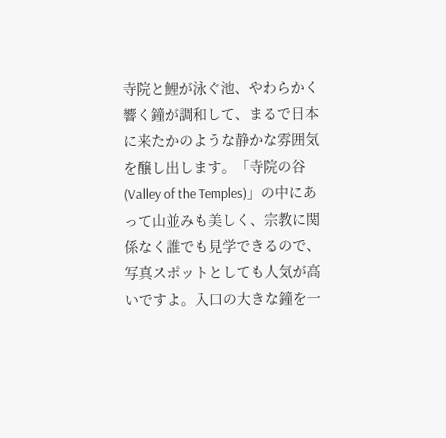寺院と鯉が泳ぐ池、やわらかく響く鐘が調和して、まるで日本に来たかのような静かな雰囲気を醸し出します。「寺院の谷(Valley of the Temples)」の中にあって山並みも美しく、宗教に関係なく誰でも見学できるので、写真スポットとしても人気が高いですよ。入口の大きな鐘を一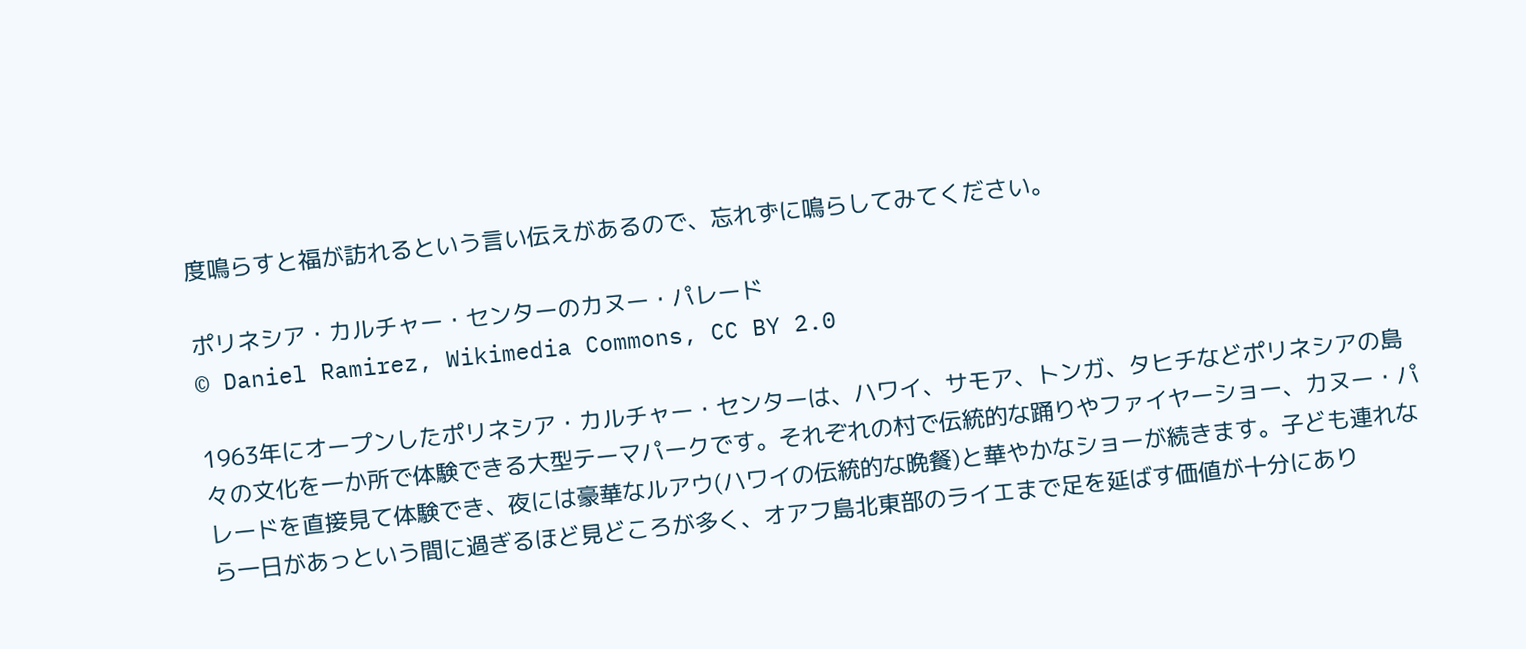度鳴らすと福が訪れるという言い伝えがあるので、忘れずに鳴らしてみてください。

ポリネシア・カルチャー・センターのカヌー・パレード
© Daniel Ramirez, Wikimedia Commons, CC BY 2.0

1963年にオープンしたポリネシア・カルチャー・センターは、ハワイ、サモア、トンガ、タヒチなどポリネシアの島々の文化を一か所で体験できる大型テーマパークです。それぞれの村で伝統的な踊りやファイヤーショー、カヌー・パレードを直接見て体験でき、夜には豪華なルアウ(ハワイの伝統的な晩餐)と華やかなショーが続きます。子ども連れなら一日があっという間に過ぎるほど見どころが多く、オアフ島北東部のライエまで足を延ばす価値が十分にあり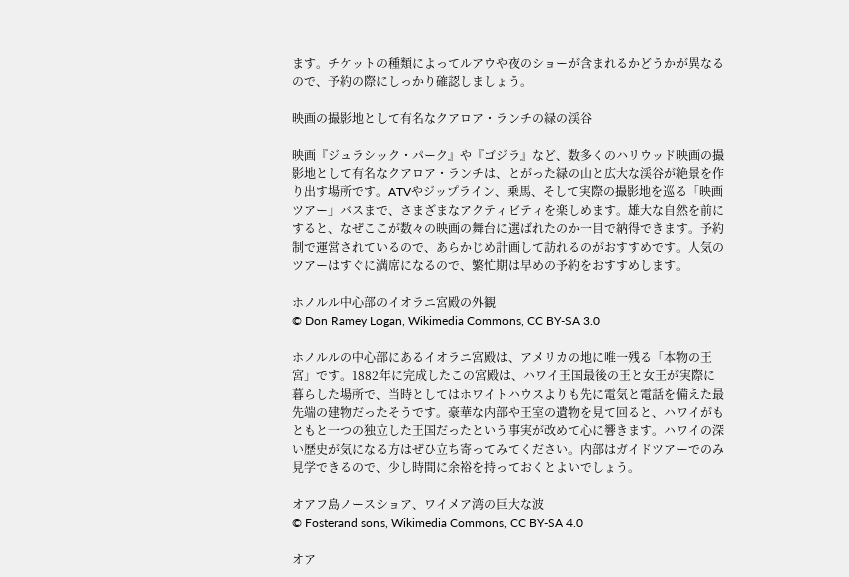ます。チケットの種類によってルアウや夜のショーが含まれるかどうかが異なるので、予約の際にしっかり確認しましょう。

映画の撮影地として有名なクアロア・ランチの緑の渓谷

映画『ジュラシック・パーク』や『ゴジラ』など、数多くのハリウッド映画の撮影地として有名なクアロア・ランチは、とがった緑の山と広大な渓谷が絶景を作り出す場所です。ATVやジップライン、乗馬、そして実際の撮影地を巡る「映画ツアー」バスまで、さまざまなアクティビティを楽しめます。雄大な自然を前にすると、なぜここが数々の映画の舞台に選ばれたのか一目で納得できます。予約制で運営されているので、あらかじめ計画して訪れるのがおすすめです。人気のツアーはすぐに満席になるので、繁忙期は早めの予約をおすすめします。

ホノルル中心部のイオラニ宮殿の外観
© Don Ramey Logan, Wikimedia Commons, CC BY-SA 3.0

ホノルルの中心部にあるイオラニ宮殿は、アメリカの地に唯一残る「本物の王宮」です。1882年に完成したこの宮殿は、ハワイ王国最後の王と女王が実際に暮らした場所で、当時としてはホワイトハウスよりも先に電気と電話を備えた最先端の建物だったそうです。豪華な内部や王室の遺物を見て回ると、ハワイがもともと一つの独立した王国だったという事実が改めて心に響きます。ハワイの深い歴史が気になる方はぜひ立ち寄ってみてください。内部はガイドツアーでのみ見学できるので、少し時間に余裕を持っておくとよいでしょう。

オアフ島ノースショア、ワイメア湾の巨大な波
© Fosterand sons, Wikimedia Commons, CC BY-SA 4.0

オア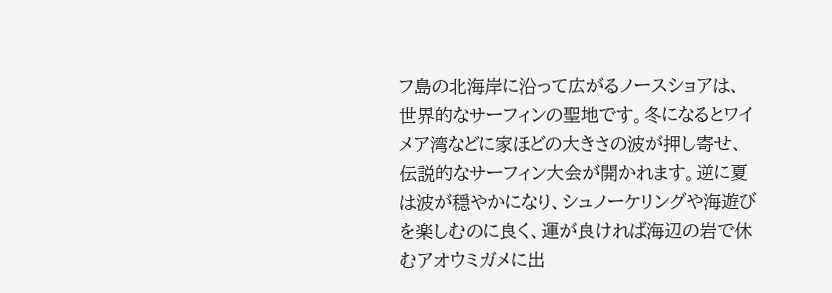フ島の北海岸に沿って広がるノースショアは、世界的なサーフィンの聖地です。冬になるとワイメア湾などに家ほどの大きさの波が押し寄せ、伝説的なサーフィン大会が開かれます。逆に夏は波が穏やかになり、シュノーケリングや海遊びを楽しむのに良く、運が良ければ海辺の岩で休むアオウミガメに出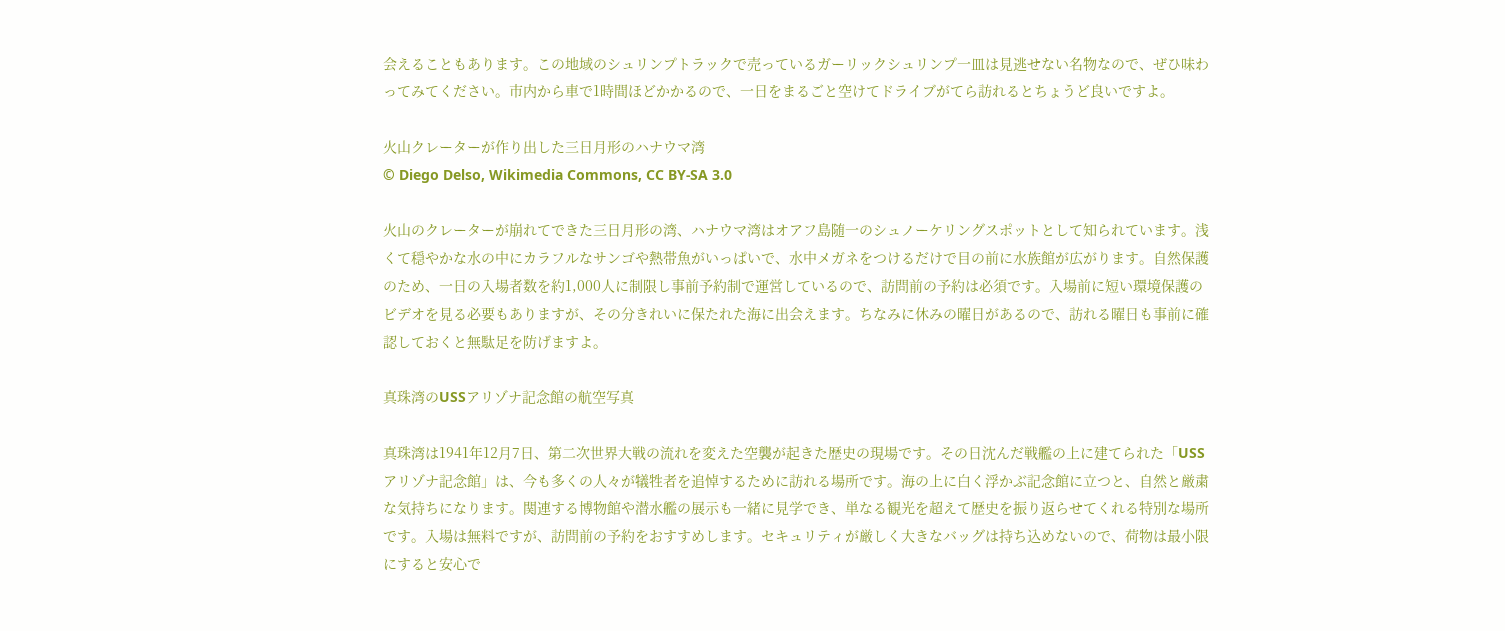会えることもあります。この地域のシュリンプトラックで売っているガーリックシュリンプ一皿は見逃せない名物なので、ぜひ味わってみてください。市内から車で1時間ほどかかるので、一日をまるごと空けてドライブがてら訪れるとちょうど良いですよ。

火山クレーターが作り出した三日月形のハナウマ湾
© Diego Delso, Wikimedia Commons, CC BY-SA 3.0

火山のクレーターが崩れてできた三日月形の湾、ハナウマ湾はオアフ島随一のシュノーケリングスポットとして知られています。浅くて穏やかな水の中にカラフルなサンゴや熱帯魚がいっぱいで、水中メガネをつけるだけで目の前に水族館が広がります。自然保護のため、一日の入場者数を約1,000人に制限し事前予約制で運営しているので、訪問前の予約は必須です。入場前に短い環境保護のビデオを見る必要もありますが、その分きれいに保たれた海に出会えます。ちなみに休みの曜日があるので、訪れる曜日も事前に確認しておくと無駄足を防げますよ。

真珠湾のUSSアリゾナ記念館の航空写真

真珠湾は1941年12月7日、第二次世界大戦の流れを変えた空襲が起きた歴史の現場です。その日沈んだ戦艦の上に建てられた「USSアリゾナ記念館」は、今も多くの人々が犠牲者を追悼するために訪れる場所です。海の上に白く浮かぶ記念館に立つと、自然と厳粛な気持ちになります。関連する博物館や潜水艦の展示も一緒に見学でき、単なる観光を超えて歴史を振り返らせてくれる特別な場所です。入場は無料ですが、訪問前の予約をおすすめします。セキュリティが厳しく大きなバッグは持ち込めないので、荷物は最小限にすると安心で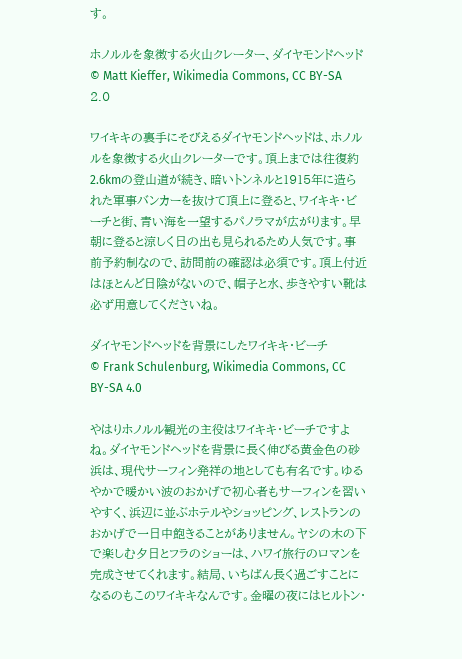す。

ホノルルを象徴する火山クレーター、ダイヤモンドヘッド
© Matt Kieffer, Wikimedia Commons, CC BY-SA 2.0

ワイキキの裏手にそびえるダイヤモンドヘッドは、ホノルルを象徴する火山クレーターです。頂上までは往復約2.6kmの登山道が続き、暗いトンネルと1915年に造られた軍事バンカーを抜けて頂上に登ると、ワイキキ・ビーチと街、青い海を一望するパノラマが広がります。早朝に登ると涼しく日の出も見られるため人気です。事前予約制なので、訪問前の確認は必須です。頂上付近はほとんど日陰がないので、帽子と水、歩きやすい靴は必ず用意してくださいね。

ダイヤモンドヘッドを背景にしたワイキキ・ビーチ
© Frank Schulenburg, Wikimedia Commons, CC BY-SA 4.0

やはりホノルル観光の主役はワイキキ・ビーチですよね。ダイヤモンドヘッドを背景に長く伸びる黄金色の砂浜は、現代サーフィン発祥の地としても有名です。ゆるやかで暖かい波のおかげで初心者もサーフィンを習いやすく、浜辺に並ぶホテルやショッピング、レストランのおかげで一日中飽きることがありません。ヤシの木の下で楽しむ夕日とフラのショーは、ハワイ旅行のロマンを完成させてくれます。結局、いちばん長く過ごすことになるのもこのワイキキなんです。金曜の夜にはヒルトン・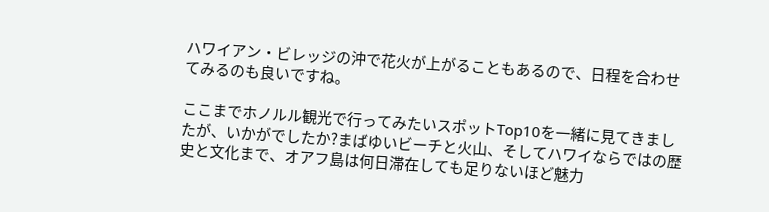ハワイアン・ビレッジの沖で花火が上がることもあるので、日程を合わせてみるのも良いですね。

ここまでホノルル観光で行ってみたいスポットTop10を一緒に見てきましたが、いかがでしたか?まばゆいビーチと火山、そしてハワイならではの歴史と文化まで、オアフ島は何日滞在しても足りないほど魅力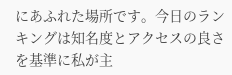にあふれた場所です。今日のランキングは知名度とアクセスの良さを基準に私が主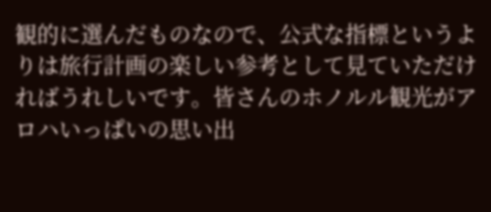観的に選んだものなので、公式な指標というよりは旅行計画の楽しい参考として見ていただければうれしいです。皆さんのホノルル観光がアロハいっぱいの思い出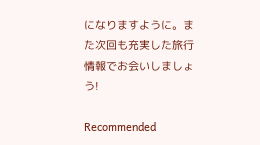になりますように。また次回も充実した旅行情報でお会いしましょう!

Recommended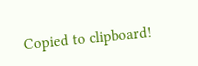Copied to clipboard!